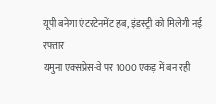यूपी बनेगा एंटरटेनमेंट हब, इंडस्ट्री को मिलेगी नई रफ्तार
यमुना एक्सप्रेस-वे पर 1000 एकड़ में बन रही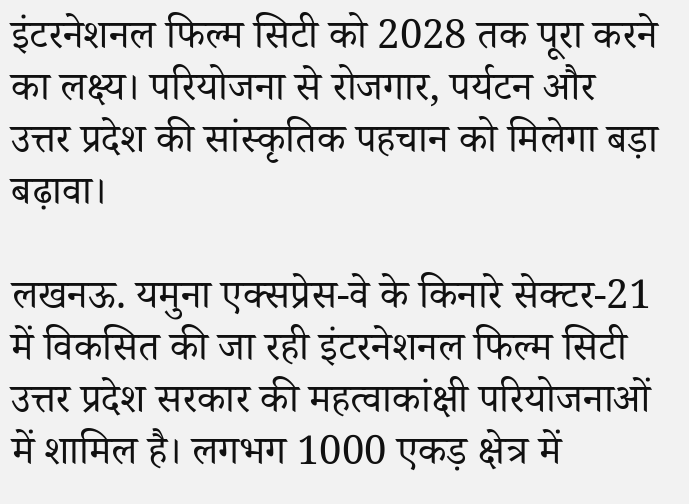इंटरनेशनल फिल्म सिटी को 2028 तक पूरा करने का लक्ष्य। परियोजना से रोजगार, पर्यटन और उत्तर प्रदेश की सांस्कृतिक पहचान को मिलेगा बड़ा बढ़ावा।

लखनऊ. यमुना एक्सप्रेस-वे के किनारे सेक्टर-21 में विकसित की जा रही इंटरनेशनल फिल्म सिटी उत्तर प्रदेश सरकार की महत्वाकांक्षी परियोजनाओं में शामिल है। लगभग 1000 एकड़ क्षेत्र में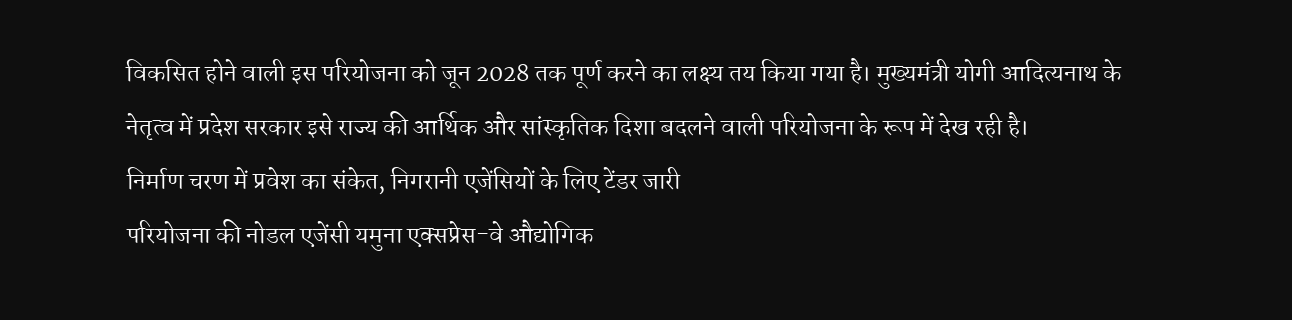विकसित होने वाली इस परियोजना को जून 2028 तक पूर्ण करने का लक्ष्य तय किया गया है। मुख्यमंत्री योगी आदित्यनाथ के नेतृत्व में प्रदेश सरकार इसे राज्य की आर्थिक और सांस्कृतिक दिशा बदलने वाली परियोजना के रूप में देख रही है।
निर्माण चरण में प्रवेश का संकेत, निगरानी एजेंसियों के लिए टेंडर जारी
परियोजना की नोडल एजेंसी यमुना एक्सप्रेस-वे औद्योगिक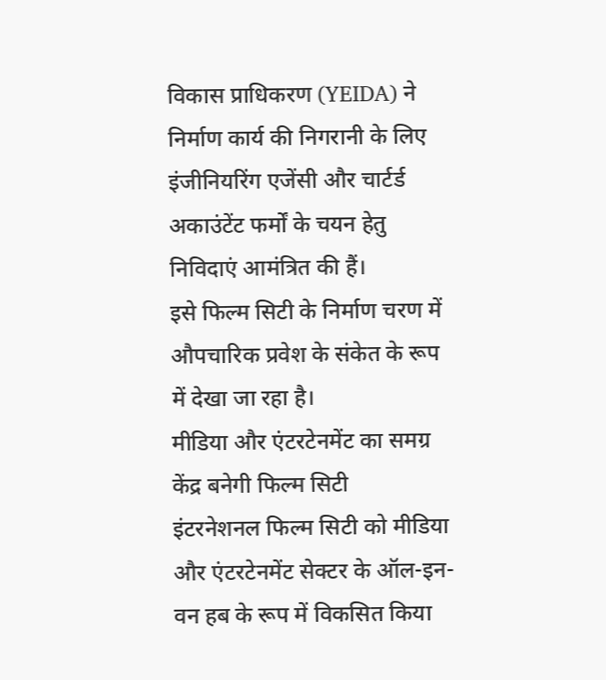विकास प्राधिकरण (YEIDA) ने निर्माण कार्य की निगरानी के लिए इंजीनियरिंग एजेंसी और चार्टर्ड अकाउंटेंट फर्मों के चयन हेतु निविदाएं आमंत्रित की हैं।
इसे फिल्म सिटी के निर्माण चरण में औपचारिक प्रवेश के संकेत के रूप में देखा जा रहा है।
मीडिया और एंटरटेनमेंट का समग्र केंद्र बनेगी फिल्म सिटी
इंटरनेशनल फिल्म सिटी को मीडिया और एंटरटेनमेंट सेक्टर के ऑल-इन-वन हब के रूप में विकसित किया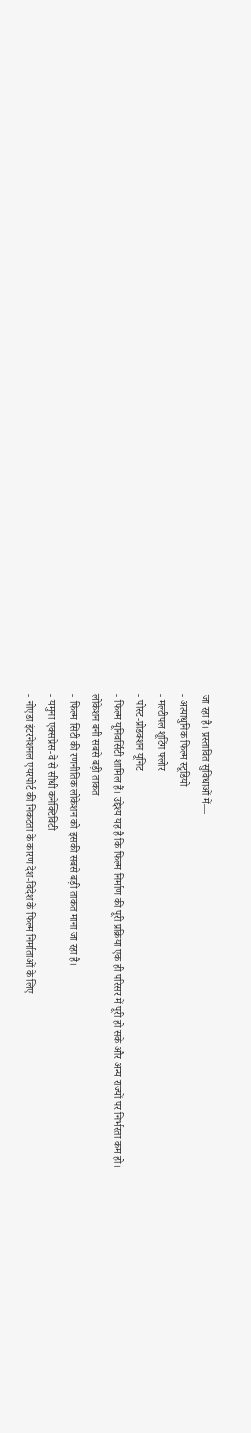जा रहा है। प्रस्तावित सुविधाओं में—
- अत्याधुनिक फिल्म स्टूडियो
- मल्टीपल शूटिंग फ्लोर
- पोस्ट-प्रोडक्शन यूनिट
- फिल्म यूनिवर्सिटी शामिल हैं। उद्देश्य यह है कि फिल्म निर्माण की पूरी प्रक्रिया एक ही परिसर में पूरी हो सके और अन्य राज्यों पर निर्भरता कम हो।
लोकेशन बनी सबसे बड़ी ताकत
- फिल्म सिटी की रणनीतिक लोकेशन को इसकी सबसे बड़ी ताकत माना जा रहा है।
- यमुना एक्सप्रेस-वे से सीधी कनेक्टिविटी
- नोएडा इंटरनेशनल एयरपोर्ट की निकटता के कारण देश-विदेश के फिल्म निर्माताओं के लिए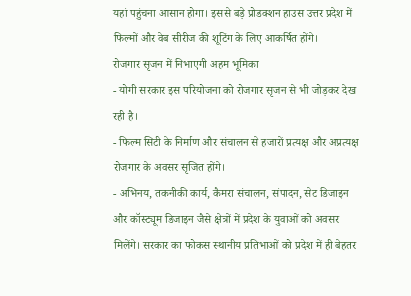यहां पहुंचना आसान होगा। इससे बड़े प्रोडक्शन हाउस उत्तर प्रदेश में फिल्मों और वेब सीरीज की शूटिंग के लिए आकर्षित होंगे।
रोजगार सृजन में निभाएगी अहम भूमिका
- योगी सरकार इस परियोजना को रोजगार सृजन से भी जोड़कर देख रही है।
- फिल्म सिटी के निर्माण और संचालन से हजारों प्रत्यक्ष और अप्रत्यक्ष रोजगार के अवसर सृजित होंगे।
- अभिनय, तकनीकी कार्य, कैमरा संचालन, संपादन, सेट डिजाइन और कॉस्ट्यूम डिजाइन जैसे क्षेत्रों में प्रदेश के युवाओं को अवसर मिलेंगे। सरकार का फोकस स्थानीय प्रतिभाओं को प्रदेश में ही बेहतर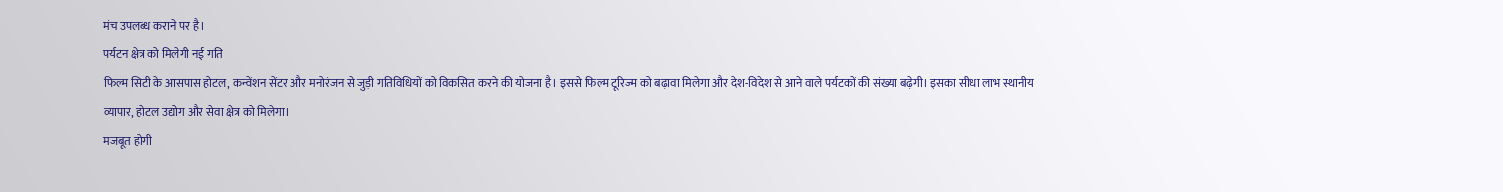मंच उपलब्ध कराने पर है।
पर्यटन क्षेत्र को मिलेगी नई गति
फिल्म सिटी के आसपास होटल, कन्वेंशन सेंटर और मनोरंजन से जुड़ी गतिविधियों को विकसित करने की योजना है। इससे फिल्म टूरिज्म को बढ़ावा मिलेगा और देश-विदेश से आने वाले पर्यटकों की संख्या बढ़ेगी। इसका सीधा लाभ स्थानीय व्यापार, होटल उद्योग और सेवा क्षेत्र को मिलेगा।
मजबूत होगी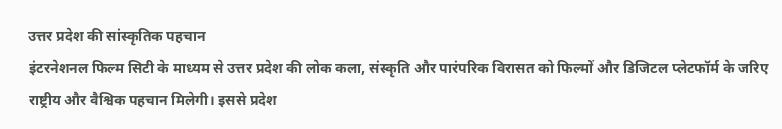उत्तर प्रदेश की सांस्कृतिक पहचान
इंटरनेशनल फिल्म सिटी के माध्यम से उत्तर प्रदेश की लोक कला, संस्कृति और पारंपरिक विरासत को फिल्मों और डिजिटल प्लेटफॉर्म के जरिए राष्ट्रीय और वैश्विक पहचान मिलेगी। इससे प्रदेश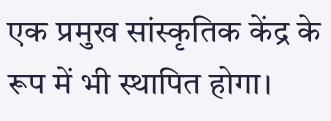एक प्रमुख सांस्कृतिक केंद्र के रूप में भी स्थापित होगा।